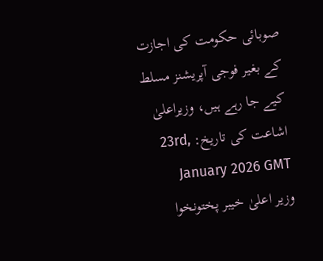صوبائی حکومت کی اجازت کے بغیر فوجی آپریشنز مسلط کیے جا رہے ہیں، وزیراعلیٰ
اشاعت کی تاریخ: 23rd, January 2026 GMT
وزیر اعلیٰ خیبر پختونخوا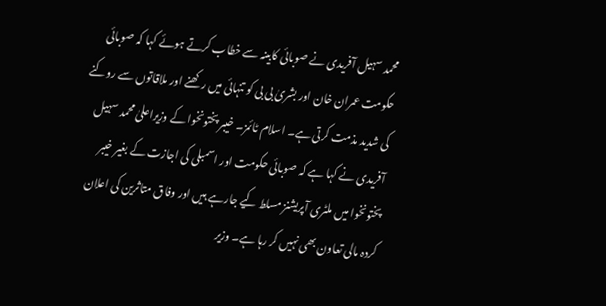محمد سہیل آفریدی نے صوبائی کابینہ سے خطاب کرتے ہوئے کہا کہ صوبائی حکومت عمران خان اور بشریٰ بی بی کو تنہائی میں رکھنے اور ملاقاتوں سے روکنے کی شدید مذمت کرتی ہے۔ اسلام ٹائمز۔ خیبر پختونخوا کے وزیراعلیٰ محمد سہیل آفریدی نے کہا ہے کہ صوبائی حکومت اور اسمبلی کی اجازت کے بغیر خیبر پختونخوا میں ملٹری آپریشنز مسلط کیے جارہے ہیں اور وفاق متاثرین کی اعلان کردہ مالی تعاون بھی نہیں کر رہا ہے۔ وزیر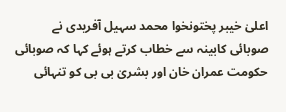اعلیٰ خیبر پختونخوا محمد سہیل آفریدی نے صوبائی کابینہ سے خطاب کرتے ہوئے کہا کہ صوبائی حکومت عمران خان اور بشریٰ بی بی کو تنہائی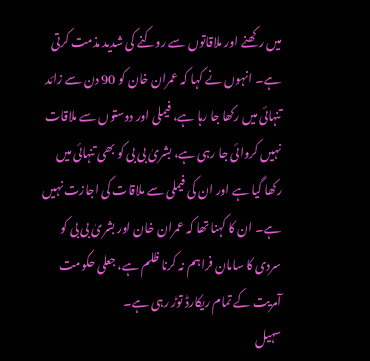میں رکھنے اور ملاقاتوں سے روکنے کی شدید مذمت کرتی ہے۔ انہوں نے کہا کہ عمران خان کو 90 دن سے زائد تنہائی میں رکھا جا رہا ہے، فیملی اور دوستوں سے ملاقات نہیں کروائی جا رہی ہے، بشریٰ بی بی کو بھی تنہائی میں رکھا گیا ہے اور ان کی فیملی سے ملاقات کی اجازت نہیں ہے۔ ان کا کہنا تھا کہ عمران خان اور بشریٰ بی بی کو سردی کا سامان فراہم نہ کرنا ظلم ہے، جعلی حکومت آمریت کے تمام ریکارڈ توڑ رہی ہے۔
سہیل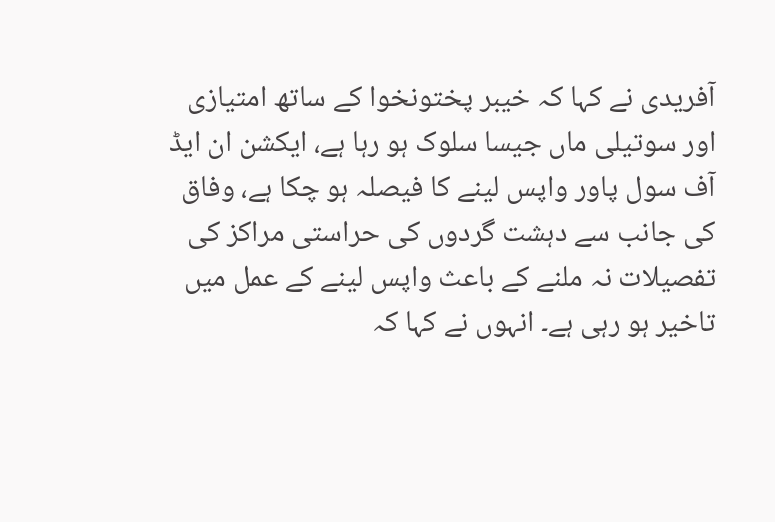آفریدی نے کہا کہ خیبر پختونخوا کے ساتھ امتیازی اور سوتیلی ماں جیسا سلوک ہو رہا ہے، ایکشن ان ایڈ آف سول پاور واپس لینے کا فیصلہ ہو چکا ہے، وفاق کی جانب سے دہشت گردوں کی حراستی مراکز کی تفصیلات نہ ملنے کے باعث واپس لینے کے عمل میں تاخیر ہو رہی ہے۔ انہوں نے کہا کہ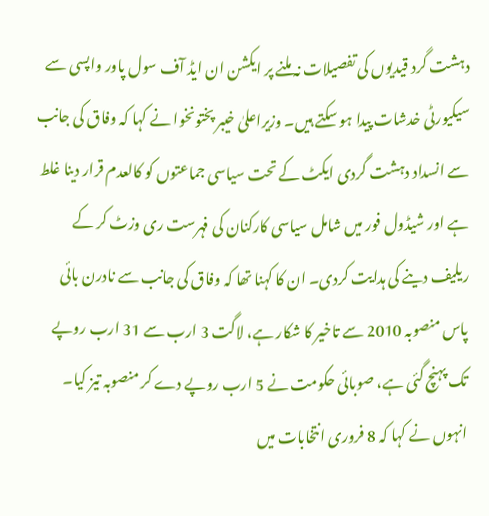دہشت گرد قیدیوں کی تفصیلات نہ ملنے پر ایکشن ان ایڈ آف سول پاور واپسی سے سیکیورٹی خدشات پیدا ہو سکتے ہیں۔ وزیراعلیٰ خیبر پختونخوا نے کہا کہ وفاق کی جانب سے انسداد دہشت گردی ایکٹ کے تحت سیاسی جماعتوں کو کالعدم قرار دینا غلط ہے اور شیڈول فور میں شامل سیاسی کارکنان کی فہرست ری وزٹ کر کے ریلیف دینے کی ہدایت کردی۔ ان کا کہنا تھا کہ وفاق کی جانب سے نادرن بائی پاس منصوبہ 2010 سے تاخیر کا شکار ہے، لاگت 3 ارب سے 31 ارب روپے تک پہنچ گئی ہے، صوبائی حکومت نے 5 ارب روپے دے کر منصوبہ تیز کیا۔
انہوں نے کہا کہ 8 فروری انتخابات میں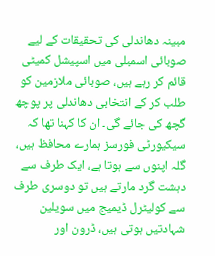مبینہ دھاندلی کی تحقیقات کے لیے صوبائی اسمبلی میں اسپیشل کمیٹی قائم کر رہے ہیں، صوبائی ملازمین کو طلب کر کے انتخابی دھاندلی پر پوچھ گچھ کی جائے گی۔ ان کا کہنا تھا کہ سیکیورٹی فورسز ہمارے محافظ ہیں، گلہ اپنوں سے ہوتا ہے، ایک طرف سے دہشت گرد مارتے ہیں تو دوسری طرف سے کولیٹرل ڈیمیج میں سویلین شہادتیں ہوتی ہیں، ڈرون اور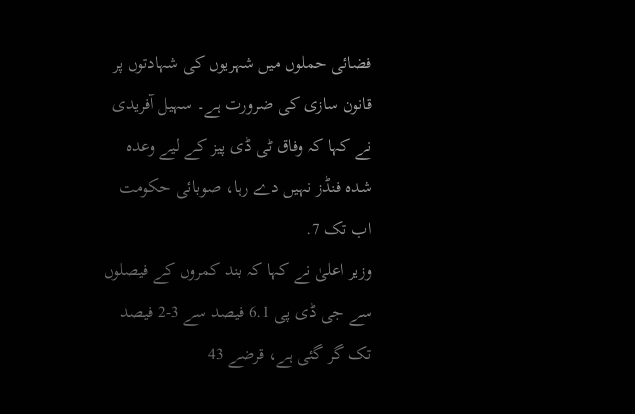فضائی حملوں میں شہریوں کی شہادتوں پر قانون سازی کی ضرورت ہے۔ سہیل آفریدی نے کہا کہ وفاق ٹی ڈی پیز کے لیے وعدہ شدہ فنڈز نہیں دے رہا، صوبائی حکومت اب تک 7.
وزیر اعلیٰ نے کہا کہ بند کمروں کے فیصلوں سے جی ڈی پی 6.1 فیصد سے 3-2 فیصد تک گر گئی ہے، قرضے 43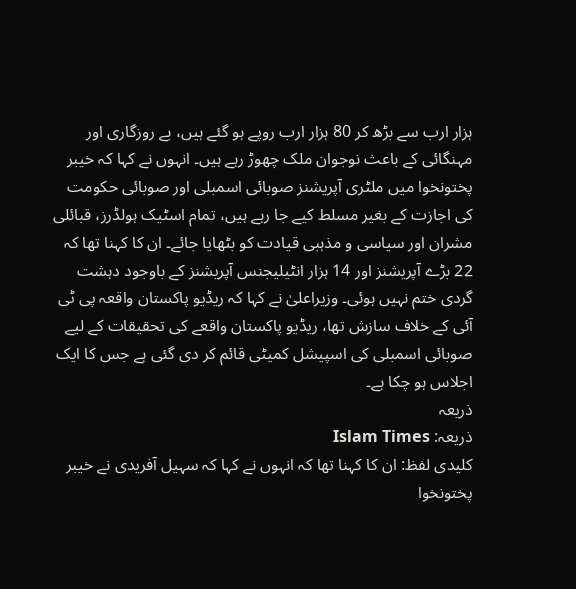ہزار ارب سے بڑھ کر 80 ہزار ارب روپے ہو گئے ہیں، بے روزگاری اور مہنگائی کے باعث نوجوان ملک چھوڑ رہے ہیں۔ انہوں نے کہا کہ خیبر پختونخوا میں ملٹری آپریشنز صوبائی اسمبلی اور صوبائی حکومت کی اجازت کے بغیر مسلط کیے جا رہے ہیں، تمام اسٹیک ہولڈرز، قبائلی مشران اور سیاسی و مذہبی قیادت کو بٹھایا جائے۔ ان کا کہنا تھا کہ 22 بڑے آپریشنز اور 14 ہزار انٹیلیجنس آپریشنز کے باوجود دہشت گردی ختم نہیں ہوئی۔ وزیراعلیٰ نے کہا کہ ریڈیو پاکستان واقعہ پی ٹی آئی کے خلاف سازش تھا، ریڈیو پاکستان واقعے کی تحقیقات کے لیے صوبائی اسمبلی کی اسپیشل کمیٹی قائم کر دی گئی ہے جس کا ایک اجلاس ہو چکا ہے۔
ذریعہ
ذریعہ: Islam Times
کلیدی لفظ: ان کا کہنا تھا کہ انہوں نے کہا کہ سہیل آفریدی نے خیبر پختونخوا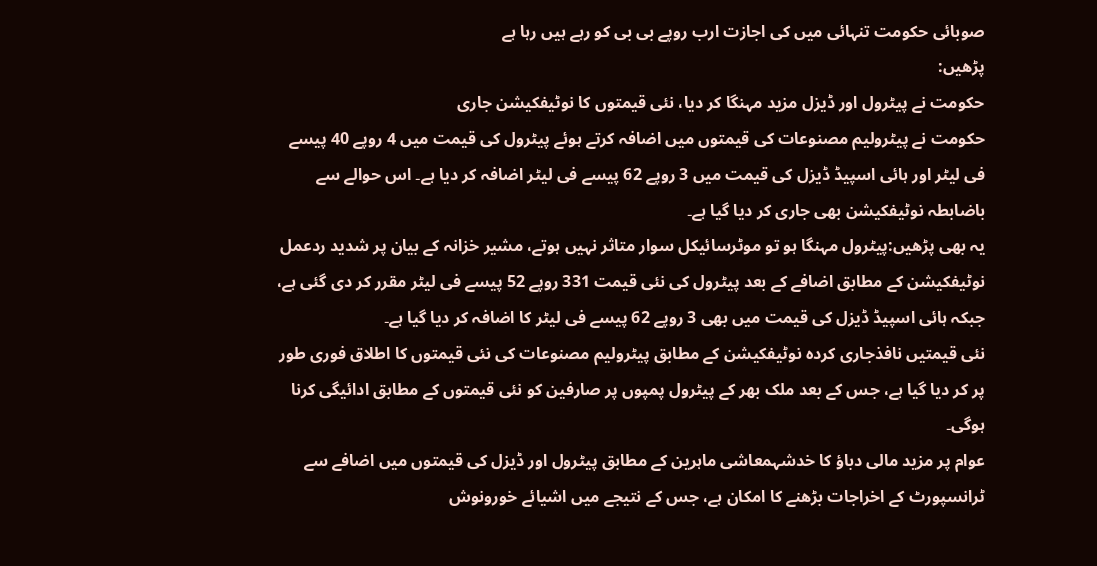صوبائی حکومت تنہائی میں کی اجازت ارب روپے بی بی کو رہے ہیں رہا ہے
پڑھیں:
حکومت نے پیٹرول اور ڈیزل مزید مہنگا کر دیا، نئی قیمتوں کا نوٹیفکیشن جاری
حکومت نے پیٹرولیم مصنوعات کی قیمتوں میں اضافہ کرتے ہوئے پیٹرول کی قیمت میں 4 روپے 40 پیسے فی لیٹر اور ہائی اسپیڈ ڈیزل کی قیمت میں 3 روپے 62 پیسے فی لیٹر اضافہ کر دیا ہے۔ اس حوالے سے باضابطہ نوٹیفکیشن بھی جاری کر دیا گیا ہے۔
یہ بھی پڑھیں:پیٹرول مہنگا ہو تو موٹرسائیکل سوار متاثر نہیں ہوتے، مشیر خزانہ کے بیان پر شدید ردعمل
نوٹیفکیشن کے مطابق اضافے کے بعد پیٹرول کی نئی قیمت 331 روپے 52 پیسے فی لیٹر مقرر کر دی گئی ہے، جبکہ ہائی اسپیڈ ڈیزل کی قیمت میں بھی 3 روپے 62 پیسے فی لیٹر کا اضافہ کر دیا گیا ہے۔
نئی قیمتیں نافذجاری کردہ نوٹیفکیشن کے مطابق پیٹرولیم مصنوعات کی نئی قیمتوں کا اطلاق فوری طور پر کر دیا گیا ہے، جس کے بعد ملک بھر کے پیٹرول پمپوں پر صارفین کو نئی قیمتوں کے مطابق ادائیگی کرنا ہوگی۔
عوام پر مزید مالی دباؤ کا خدشہمعاشی ماہرین کے مطابق پیٹرول اور ڈیزل کی قیمتوں میں اضافے سے ٹرانسپورٹ کے اخراجات بڑھنے کا امکان ہے، جس کے نتیجے میں اشیائے خورونوش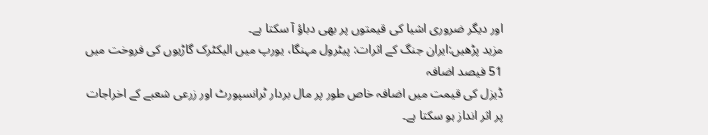اور دیگر ضروری اشیا کی قیمتوں پر بھی دباؤ آ سکتا ہے۔
مزید پڑھیں:ایران جنگ کے اثرات: پیٹرول مہنگا، یورپ میں الیکٹرک گاڑیوں کی فروخت میں 51 فیصد اضافہ
ڈیزل کی قیمت میں اضافہ خاص طور پر مال بردار ٹرانسپورٹ اور زرعی شعبے کے اخراجات پر اثر انداز ہو سکتا ہے۔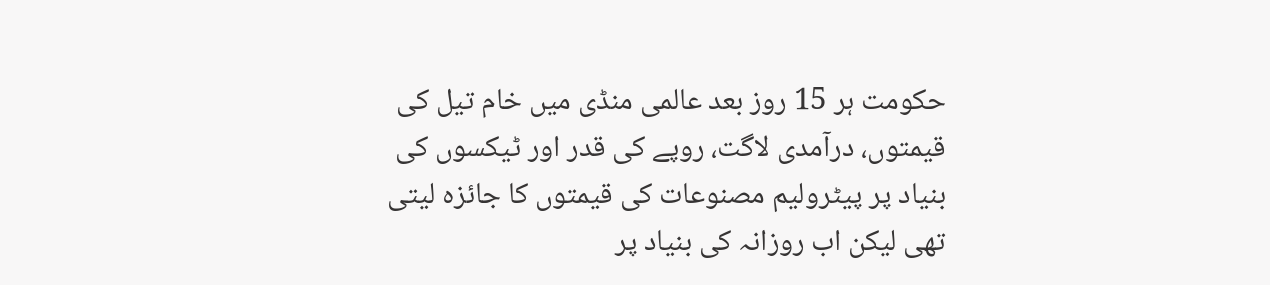حکومت ہر 15 روز بعد عالمی منڈی میں خام تیل کی قیمتوں، درآمدی لاگت، روپے کی قدر اور ٹیکسوں کی بنیاد پر پیٹرولیم مصنوعات کی قیمتوں کا جائزہ لیتی تھی لیکن اب روزانہ کی بنیاد پر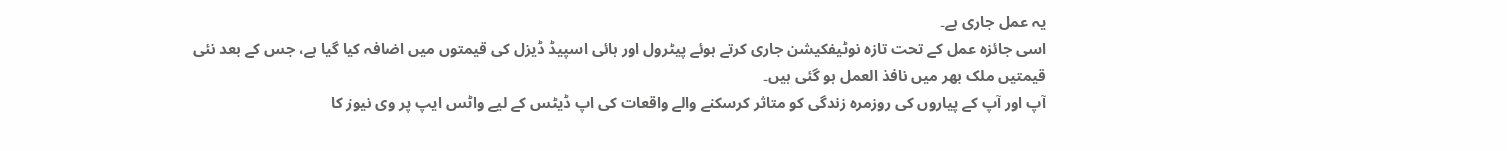یہ عمل جاری ہے۔
اسی جائزہ عمل کے تحت تازہ نوٹیفکیشن جاری کرتے ہوئے پیٹرول اور ہائی اسپیڈ ڈیزل کی قیمتوں میں اضافہ کیا گیا ہے، جس کے بعد نئی قیمتیں ملک بھر میں نافذ العمل ہو گئی ہیں۔
آپ اور آپ کے پیاروں کی روزمرہ زندگی کو متاثر کرسکنے والے واقعات کی اپ ڈیٹس کے لیے واٹس ایپ پر وی نیوز کا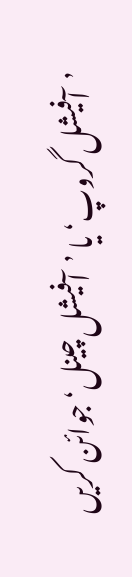’آفیشل گروپ‘ یا ’آفیشل چینل‘ جوائن کریں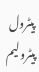پیٹرول پیٹرولیم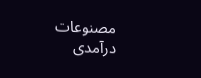مصنوعات درآمدی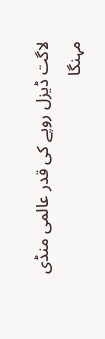لاگت ڈیزل روپے کی قدر عالمی منڈی مہنگا